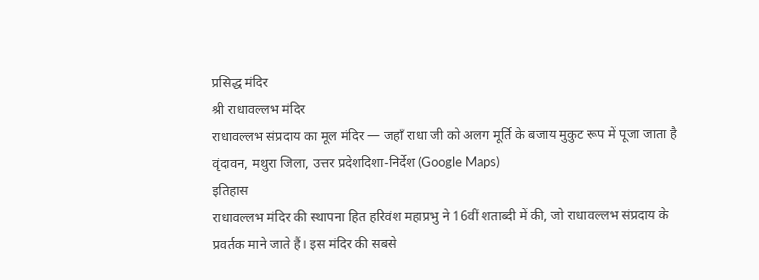प्रसिद्ध मंदिर
श्री राधावल्लभ मंदिर
राधावल्लभ संप्रदाय का मूल मंदिर — जहाँ राधा जी को अलग मूर्ति के बजाय मुकुट रूप में पूजा जाता है
वृंदावन, मथुरा जिला, उत्तर प्रदेशदिशा-निर्देश (Google Maps)
इतिहास
राधावल्लभ मंदिर की स्थापना हित हरिवंश महाप्रभु ने 16वीं शताब्दी में की, जो राधावल्लभ संप्रदाय के प्रवर्तक माने जाते हैं। इस मंदिर की सबसे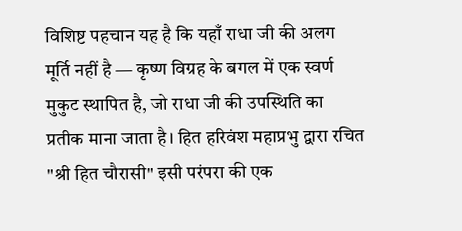विशिष्ट पहचान यह है कि यहाँ राधा जी की अलग मूर्ति नहीं है — कृष्ण विग्रह के बगल में एक स्वर्ण मुकुट स्थापित है, जो राधा जी की उपस्थिति का प्रतीक माना जाता है। हित हरिवंश महाप्रभु द्वारा रचित "श्री हित चौरासी" इसी परंपरा की एक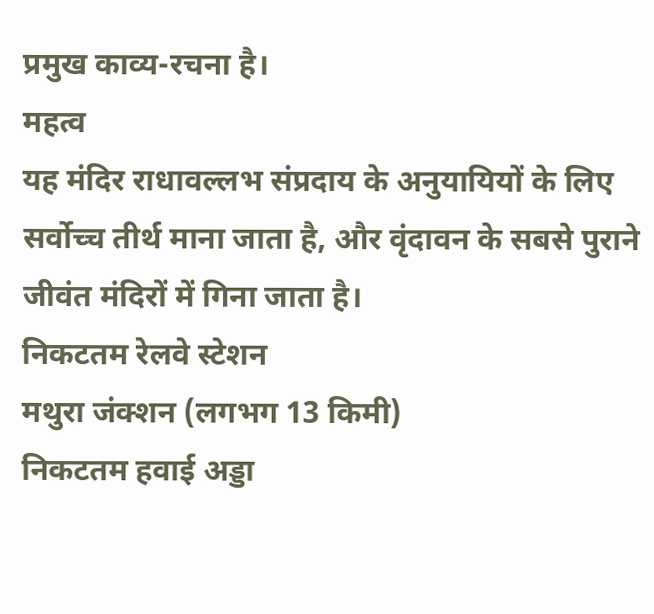प्रमुख काव्य-रचना है।
महत्व
यह मंदिर राधावल्लभ संप्रदाय के अनुयायियों के लिए सर्वोच्च तीर्थ माना जाता है, और वृंदावन के सबसे पुराने जीवंत मंदिरों में गिना जाता है।
निकटतम रेलवे स्टेशन
मथुरा जंक्शन (लगभग 13 किमी)
निकटतम हवाई अड्डा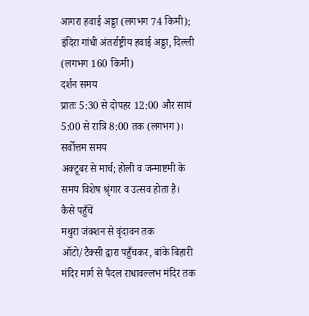आगरा हवाई अड्डा (लगभग 74 किमी); इंदिरा गांधी अंतर्राष्ट्रीय हवाई अड्डा, दिल्ली (लगभग 160 किमी)
दर्शन समय
प्रातः 5:30 से दोपहर 12:00 और सायं 5:00 से रात्रि 8:00 तक (लगभग)।
सर्वोत्तम समय
अक्टूबर से मार्च; होली व जन्माष्टमी के समय विशेष श्रृंगार व उत्सव होता है।
कैसे पहुँचें
मथुरा जंक्शन से वृंदावन तक ऑटो/टैक्सी द्वारा पहुँचकर, बांके बिहारी मंदिर मार्ग से पैदल राधावल्लभ मंदिर तक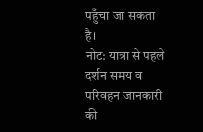पहुँचा जा सकता है।
नोट: यात्रा से पहले दर्शन समय व परिवहन जानकारी की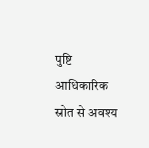पुष्टि आधिकारिक स्रोत से अवश्य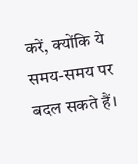करें, क्योंकि ये समय-समय पर बदल सकते हैं।